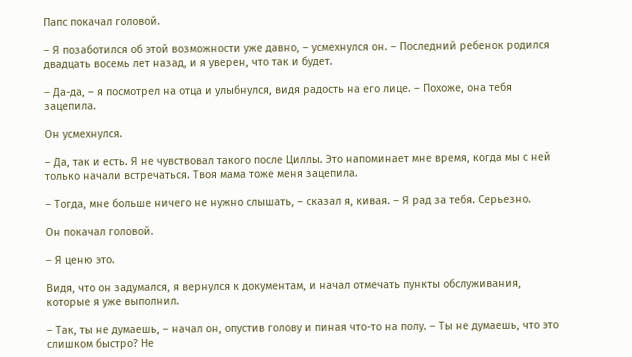Папс покачал головой.

– Я позаботился об этой возможности уже давно, – усмехнулся он. – Последний ребенок родился двадцать восемь лет назад, и я уверен, что так и будет.

– Да-да, – я посмотрел на отца и улыбнулся, видя радость на его лице. – Похоже, она тебя зацепила.

Он усмехнулся.

– Да, так и есть. Я не чувствовал такого после Циллы. Это напоминает мне время, когда мы с ней только начали встречаться. Твоя мама тоже меня зацепила.

– Тогда, мне больше ничего не нужно слышать, – сказал я, кивая. – Я рад за тебя. Серьезно.

Он покачал головой.

– Я ценю это.

Видя, что он задумался, я вернулся к документам, и начал отмечать пункты обслуживания, которые я уже выполнил.

– Так, ты не думаешь, – начал он, опустив голову и пиная что-то на полу. – Ты не думаешь, что это слишком быстро? Не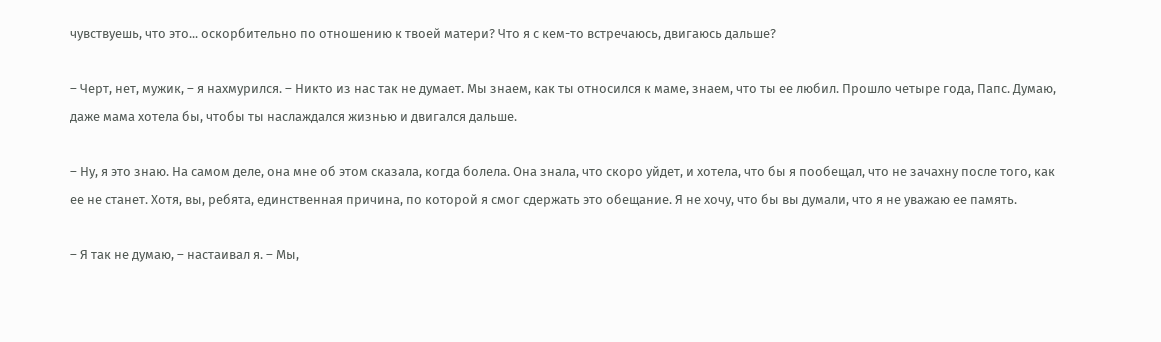чувствуешь, что это... оскорбительно по отношению к твоей матери? Что я с кем-то встречаюсь, двигаюсь дальше?

– Черт, нет, мужик, – я нахмурился. – Никто из нас так не думает. Мы знаем, как ты относился к маме, знаем, что ты ее любил. Прошло четыре года, Папс. Думаю, даже мама хотела бы, чтобы ты наслаждался жизнью и двигался дальше.

– Ну, я это знаю. На самом деле, она мне об этом сказала, когда болела. Она знала, что скоро уйдет, и хотела, что бы я пообещал, что не зачахну после того, как ее не станет. Хотя, вы, ребята, единственная причина, по которой я смог сдержать это обещание. Я не хочу, что бы вы думали, что я не уважаю ее память.

– Я так не думаю, – настаивал я. – Мы,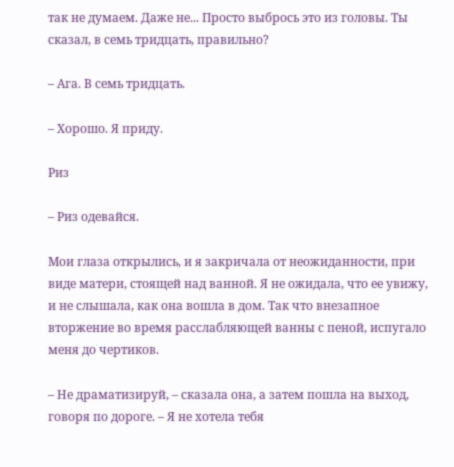так не думаем. Даже не... Просто выбрось это из головы. Ты сказал, в семь тридцать, правильно?

– Ага. В семь тридцать.

– Хорошо. Я приду.

Риз

– Риз одевайся.

Мои глаза открылись, и я закричала от неожиданности, при виде матери, стоящей над ванной. Я не ожидала, что ее увижу, и не слышала, как она вошла в дом. Так что внезапное вторжение во время расслабляющей ванны с пеной, испугало меня до чертиков.

– Не драматизируй, – сказала она, а затем пошла на выход, говоря по дороге. – Я не хотела тебя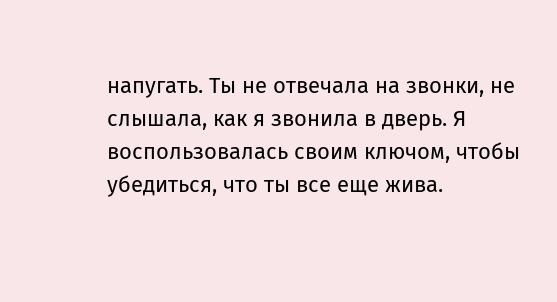напугать. Ты не отвечала на звонки, не слышала, как я звонила в дверь. Я воспользовалась своим ключом, чтобы убедиться, что ты все еще жива.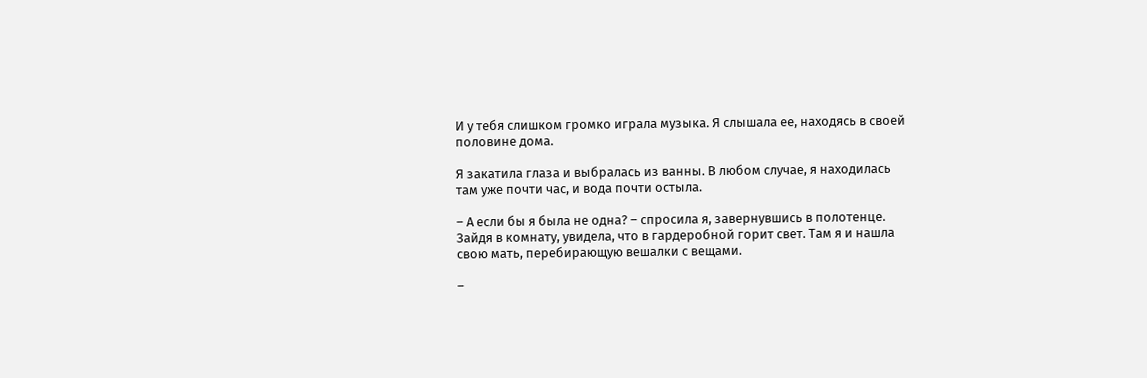И у тебя слишком громко играла музыка. Я слышала ее, находясь в своей половине дома.

Я закатила глаза и выбралась из ванны. В любом случае, я находилась там уже почти час, и вода почти остыла.

– А если бы я была не одна? – спросила я, завернувшись в полотенце. Зайдя в комнату, увидела, что в гардеробной горит свет. Там я и нашла свою мать, перебирающую вешалки с вещами.

–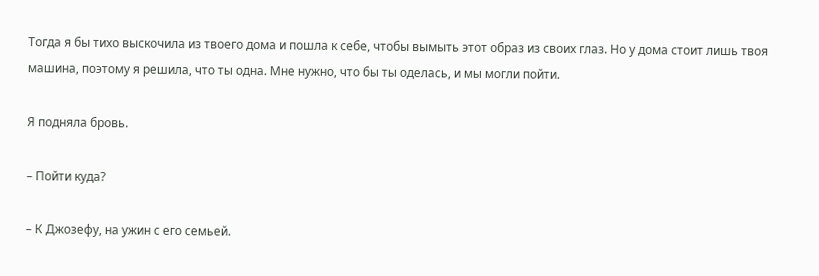Тогда я бы тихо выскочила из твоего дома и пошла к себе, чтобы вымыть этот образ из своих глаз. Но у дома стоит лишь твоя машина, поэтому я решила, что ты одна. Мне нужно, что бы ты оделась, и мы могли пойти.

Я подняла бровь.

– Пойти куда?

– К Джозефу, на ужин с его семьей.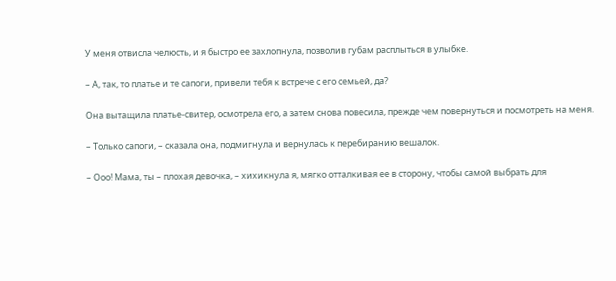У меня отвисла челюсть, и я быстро ее захлопнула, позволив губам расплыться в улыбке.

– А, так, то платье и те сапоги, привели тебя к встрече с его семьей, да?

Она вытащила платье-свитер, осмотрела его, а затем снова повесила, прежде чем повернуться и посмотреть на меня.

– Только сапоги, – сказала она, подмигнула и вернулась к перебиранию вешалок.

– Ооо! Мама, ты – плохая девочка, – хихикнула я, мягко отталкивая ее в сторону, чтобы самой выбрать для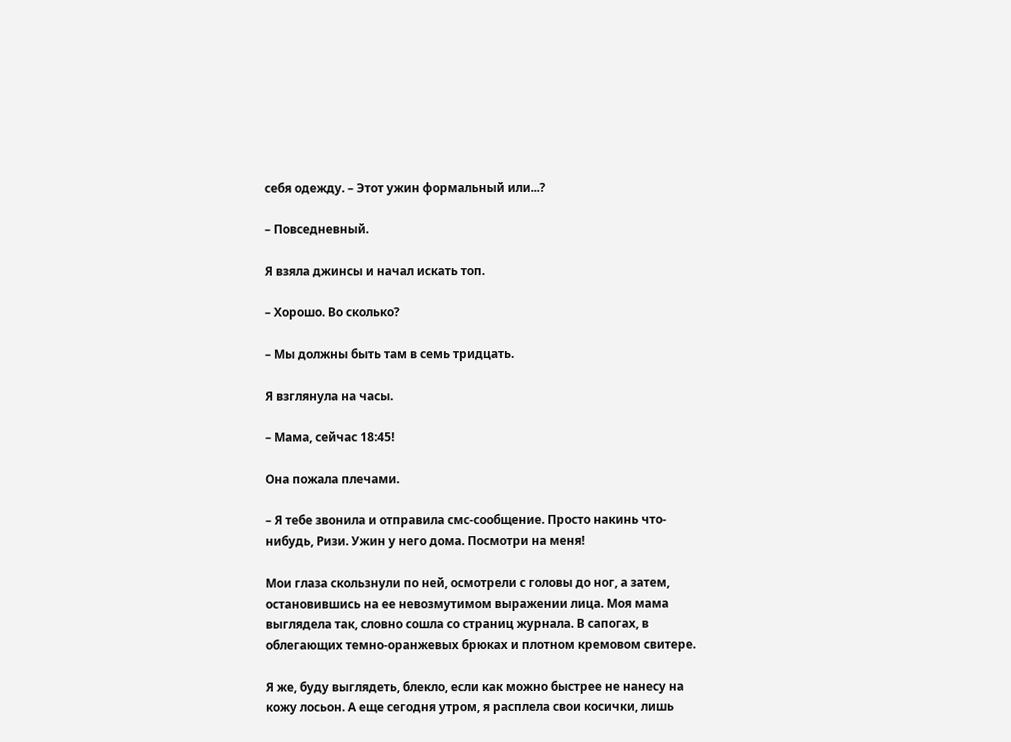себя одежду. – Этот ужин формальный или...?

– Повседневный.

Я взяла джинсы и начал искать топ.

– Хорошо. Во сколько?

– Мы должны быть там в семь тридцать.

Я взглянула на часы.

– Мама, сейчас 18:45!

Она пожала плечами.

– Я тебе звонила и отправила смс-сообщение. Просто накинь что-нибудь, Ризи. Ужин у него дома. Посмотри на меня!

Мои глаза скользнули по ней, осмотрели с головы до ног, а затем, остановившись на ее невозмутимом выражении лица. Моя мама выглядела так, словно сошла со страниц журнала. В сапогах, в облегающих темно-оранжевых брюках и плотном кремовом свитере.

Я же, буду выглядеть, блекло, если как можно быстрее не нанесу на кожу лосьон. А еще сегодня утром, я расплела свои косички, лишь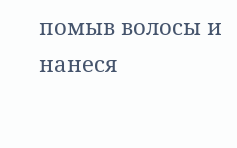помыв волосы и нанеся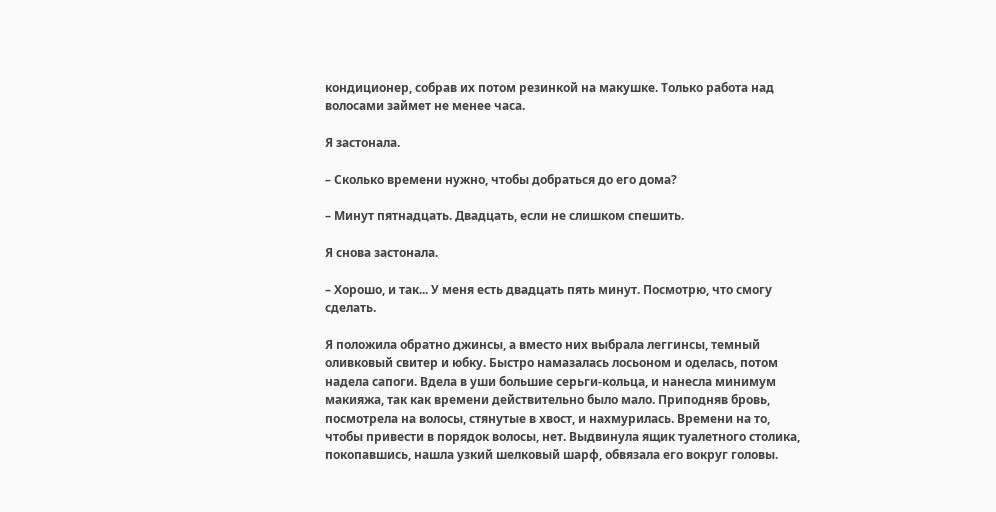кондиционер, собрав их потом резинкой на макушке. Только работа над волосами займет не менее часа.

Я застонала.

– Сколько времени нужно, чтобы добраться до его дома?

– Минут пятнадцать. Двадцать, если не слишком спешить.

Я снова застонала.

– Хорошо, и так... У меня есть двадцать пять минут. Посмотрю, что смогу сделать.

Я положила обратно джинсы, а вместо них выбрала леггинсы, темный оливковый свитер и юбку. Быстро намазалась лосьоном и оделась, потом надела сапоги. Вдела в уши большие серьги-кольца, и нанесла минимум макияжа, так как времени действительно было мало. Приподняв бровь, посмотрела на волосы, стянутые в хвост, и нахмурилась. Времени на то, чтобы привести в порядок волосы, нет. Выдвинула ящик туалетного столика, покопавшись, нашла узкий шелковый шарф, обвязала его вокруг головы.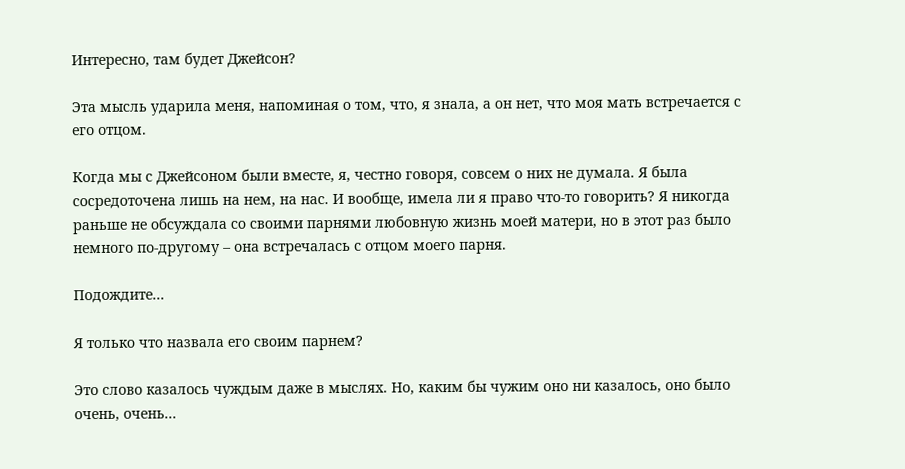Интересно, там будет Джейсон?

Эта мысль ударила меня, напоминая о том, что, я знала, а он нет, что моя мать встречается с его отцом.

Когда мы с Джейсоном были вместе, я, честно говоря, совсем о них не думала. Я была сосредоточена лишь на нем, на нас. И вообще, имела ли я право что-то говорить? Я никогда раньше не обсуждала со своими парнями любовную жизнь моей матери, но в этот раз было немного по-другому – она встречалась с отцом моего парня.

Подождите...

Я только что назвала его своим парнем?

Это слово казалось чуждым даже в мыслях. Но, каким бы чужим оно ни казалось, оно было очень, очень...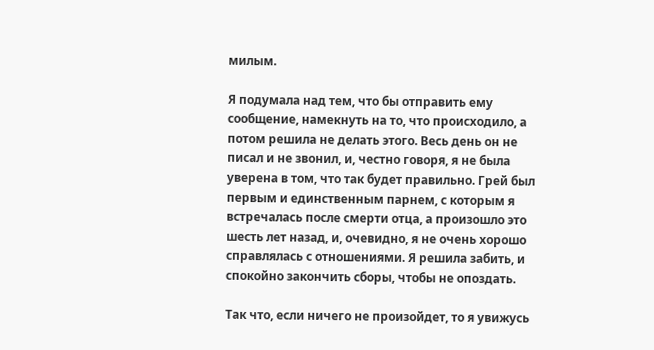милым.

Я подумала над тем, что бы отправить ему сообщение, намекнуть на то, что происходило, а потом решила не делать этого. Весь день он не писал и не звонил, и, честно говоря, я не была уверена в том, что так будет правильно. Грей был первым и единственным парнем, с которым я встречалась после смерти отца, а произошло это шесть лет назад, и, очевидно, я не очень хорошо справлялась с отношениями. Я решила забить, и спокойно закончить сборы, чтобы не опоздать.

Так что, если ничего не произойдет, то я увижусь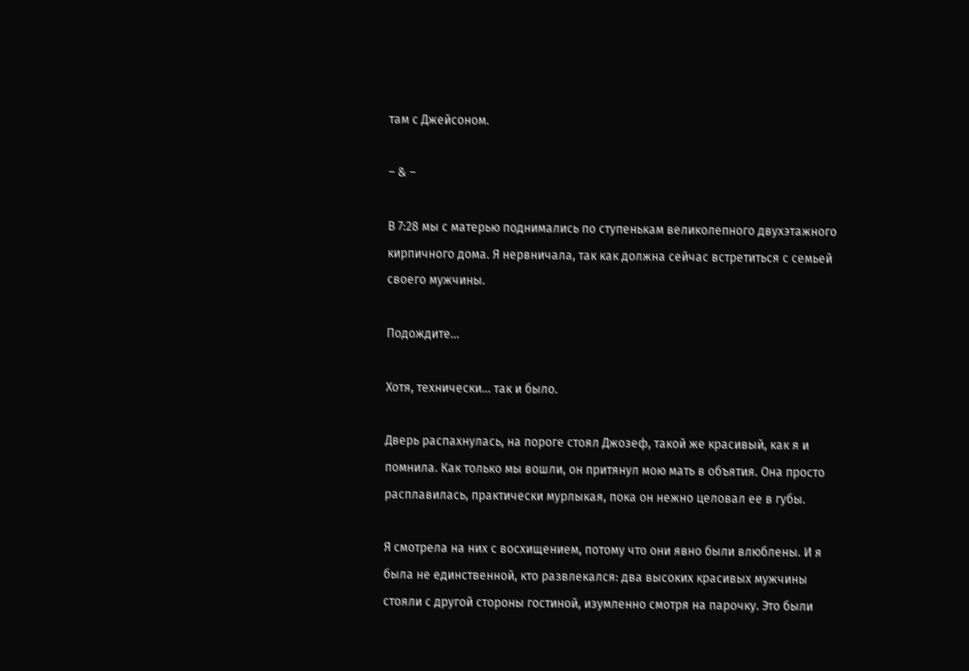там с Джейсоном.

– & –

В 7:28 мы с матерью поднимались по ступенькам великолепного двухэтажного кирпичного дома. Я нервничала, так как должна сейчас встретиться с семьей своего мужчины.

Подождите…

Хотя, технически... так и было.

Дверь распахнулась, на пороге стоял Джозеф, такой же красивый, как я и помнила. Как только мы вошли, он притянул мою мать в объятия. Она просто расплавилась, практически мурлыкая, пока он нежно целовал ее в губы.

Я смотрела на них с восхищением, потому что они явно были влюблены. И я была не единственной, кто развлекался: два высоких красивых мужчины стояли с другой стороны гостиной, изумленно смотря на парочку. Это были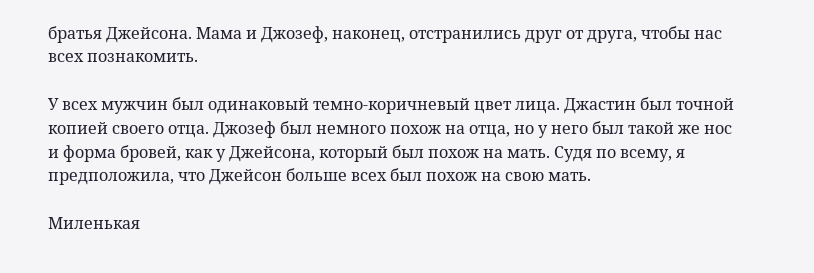братья Джейсона. Мама и Джозеф, наконец, отстранились друг от друга, чтобы нас всех познакомить.

У всех мужчин был одинаковый темно-коричневый цвет лица. Джастин был точной копией своего отца. Джозеф был немного похож на отца, но у него был такой же нос и форма бровей, как у Джейсона, который был похож на мать. Судя по всему, я предположила, что Джейсон больше всех был похож на свою мать.

Миленькая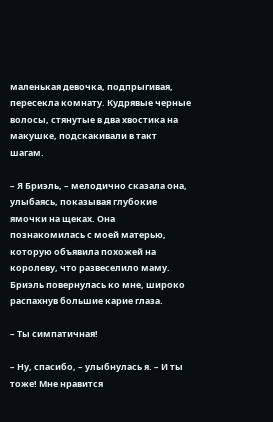маленькая девочка, подпрыгивая, пересекла комнату. Кудрявые черные волосы, стянутые в два хвостика на макушке, подскакивали в такт шагам.

– Я Бриэль, – мелодично сказала она, улыбаясь, показывая глубокие ямочки на щеках. Она познакомилась с моей матерью, которую объявила похожей на королеву, что развеселило маму. Бриэль повернулась ко мне, широко распахнув большие карие глаза.

– Ты симпатичная!

– Ну, спасибо, – улыбнулась я. – И ты тоже! Мне нравится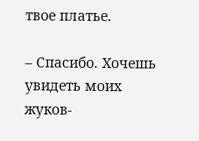твое платье.

– Спасибо. Хочешь увидеть моих жуков-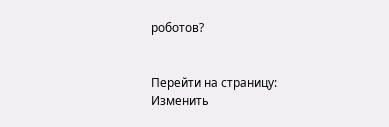роботов?


Перейти на страницу:
Изменить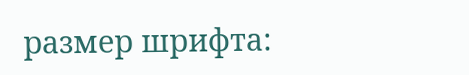размер шрифта: